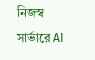নিজস্ব সার্ভারে AI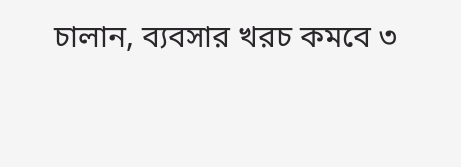চালান, ব্যবসার খরচ কমবে ৩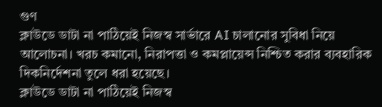গুণ
ক্লাউডে ডাটা না পাঠিয়েই নিজস্ব সার্ভারে AI চালানোর সুবিধা নিয়ে আলোচনা। খরচ কমানো, নিরাপত্তা ও কমপ্লায়েন্স নিশ্চিত করার ব্যবহারিক দিকনির্দেশনা তুলে ধরা হয়েছে।
ক্লাউডে ডাটা না পাঠিয়েই নিজস্ব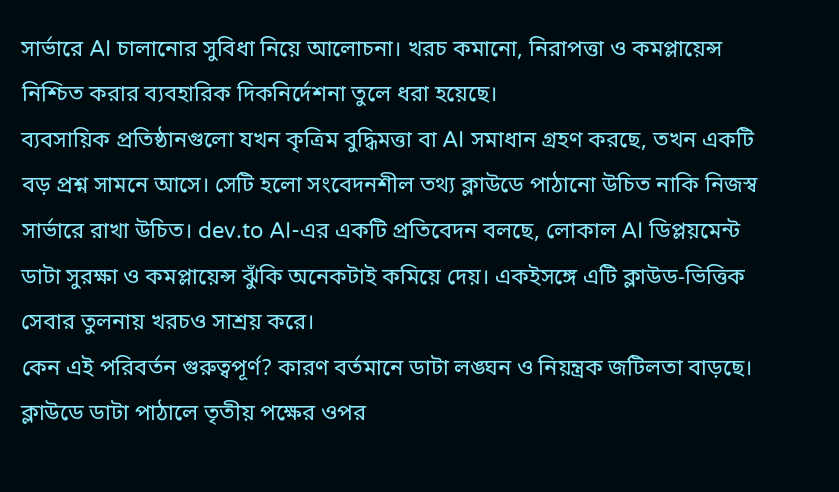সার্ভারে AI চালানোর সুবিধা নিয়ে আলোচনা। খরচ কমানো, নিরাপত্তা ও কমপ্লায়েন্স নিশ্চিত করার ব্যবহারিক দিকনির্দেশনা তুলে ধরা হয়েছে।
ব্যবসায়িক প্রতিষ্ঠানগুলো যখন কৃত্রিম বুদ্ধিমত্তা বা AI সমাধান গ্রহণ করছে, তখন একটি বড় প্রশ্ন সামনে আসে। সেটি হলো সংবেদনশীল তথ্য ক্লাউডে পাঠানো উচিত নাকি নিজস্ব সার্ভারে রাখা উচিত। dev.to AI-এর একটি প্রতিবেদন বলছে, লোকাল AI ডিপ্লয়মেন্ট ডাটা সুরক্ষা ও কমপ্লায়েন্স ঝুঁকি অনেকটাই কমিয়ে দেয়। একইসঙ্গে এটি ক্লাউড-ভিত্তিক সেবার তুলনায় খরচও সাশ্রয় করে।
কেন এই পরিবর্তন গুরুত্বপূর্ণ? কারণ বর্তমানে ডাটা লঙ্ঘন ও নিয়ন্ত্রক জটিলতা বাড়ছে। ক্লাউডে ডাটা পাঠালে তৃতীয় পক্ষের ওপর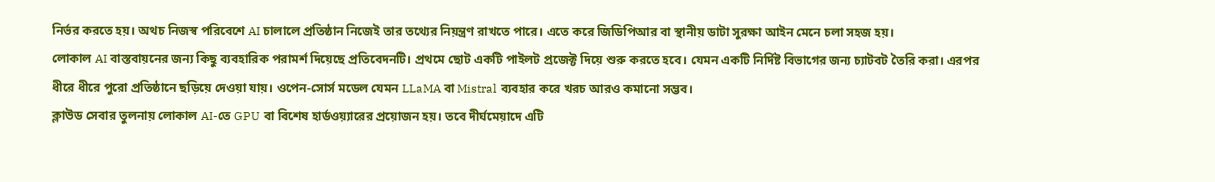নির্ভর করতে হয়। অথচ নিজস্ব পরিবেশে AI চালালে প্রতিষ্ঠান নিজেই তার তথ্যের নিয়ন্ত্রণ রাখতে পারে। এতে করে জিডিপিআর বা স্থানীয় ডাটা সুরক্ষা আইন মেনে চলা সহজ হয়।
লোকাল AI বাস্তবায়নের জন্য কিছু ব্যবহারিক পরামর্শ দিয়েছে প্রতিবেদনটি। প্রথমে ছোট একটি পাইলট প্রজেক্ট দিয়ে শুরু করতে হবে। যেমন একটি নির্দিষ্ট বিভাগের জন্য চ্যাটবট তৈরি করা। এরপর ধীরে ধীরে পুরো প্রতিষ্ঠানে ছড়িয়ে দেওয়া যায়। ওপেন-সোর্স মডেল যেমন LLaMA বা Mistral ব্যবহার করে খরচ আরও কমানো সম্ভব।
ক্লাউড সেবার তুলনায় লোকাল AI-তে GPU বা বিশেষ হার্ডওয়্যারের প্রয়োজন হয়। তবে দীর্ঘমেয়াদে এটি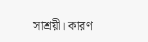সাশ্রয়ী। কারণ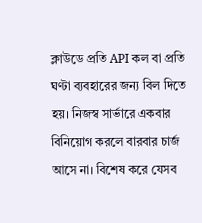ক্লাউডে প্রতি API কল বা প্রতি ঘণ্টা ব্যবহারের জন্য বিল দিতে হয়। নিজস্ব সার্ভারে একবার বিনিয়োগ করলে বারবার চার্জ আসে না। বিশেষ করে যেসব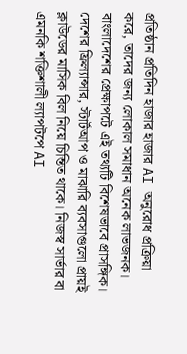প্রতিষ্ঠান প্রতিদিন হাজার হাজার AI অনুরোধ প্রক্রিয়া করে, তাদের জন্য লোকাল সমাধান অনেক লাভজনক।
বাংলাদেশের প্রেক্ষাপটে এই তথ্যটি বিশেষভাবে প্রাসঙ্গিক। দেশের ফ্রিল্যান্সার, স্টার্টআপ ও মাঝারি ব্যবসাগুলো প্রায়ই ক্লাউডের মাসিক বিল নিয়ে চিন্তিত থাকে। নিজস্ব সার্ভার বা এমনকি শক্তিশালী ল্যাপটপে AI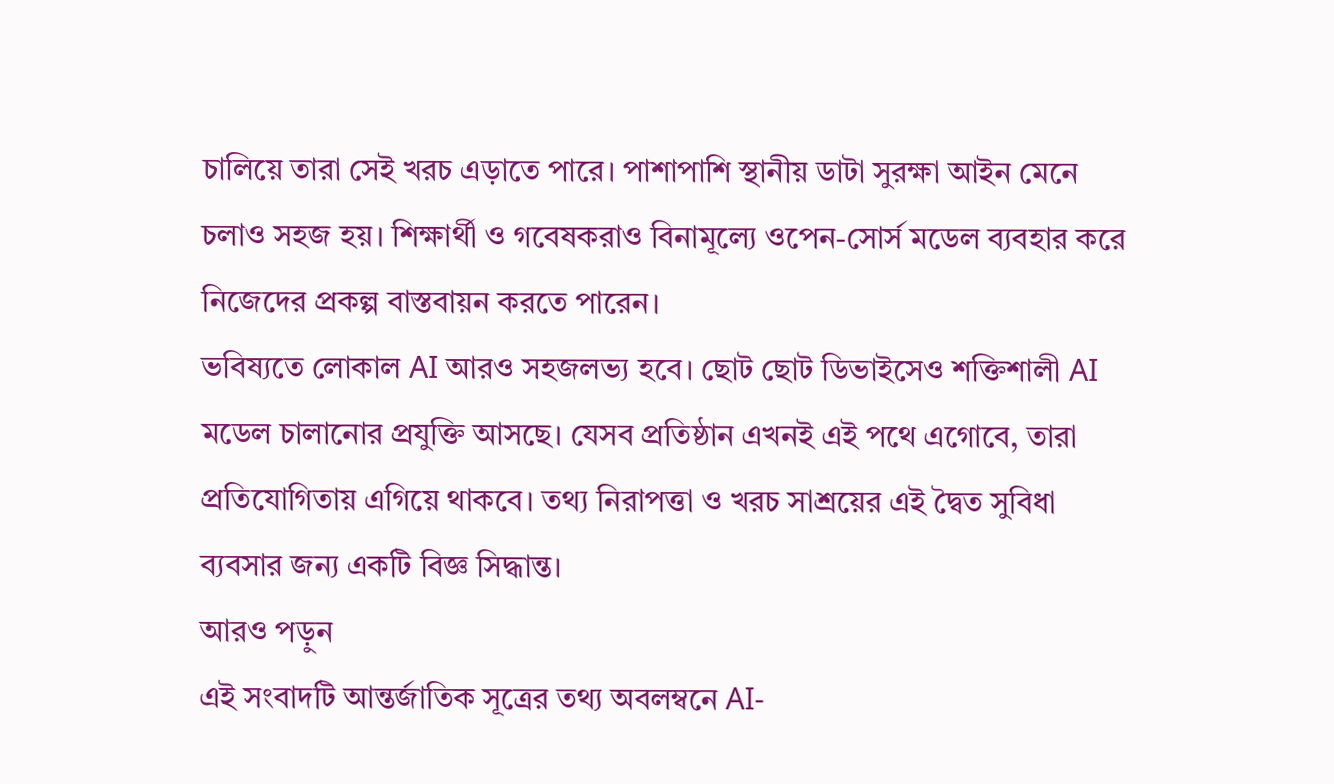চালিয়ে তারা সেই খরচ এড়াতে পারে। পাশাপাশি স্থানীয় ডাটা সুরক্ষা আইন মেনে চলাও সহজ হয়। শিক্ষার্থী ও গবেষকরাও বিনামূল্যে ওপেন-সোর্স মডেল ব্যবহার করে নিজেদের প্রকল্প বাস্তবায়ন করতে পারেন।
ভবিষ্যতে লোকাল AI আরও সহজলভ্য হবে। ছোট ছোট ডিভাইসেও শক্তিশালী AI মডেল চালানোর প্রযুক্তি আসছে। যেসব প্রতিষ্ঠান এখনই এই পথে এগোবে, তারা প্রতিযোগিতায় এগিয়ে থাকবে। তথ্য নিরাপত্তা ও খরচ সাশ্রয়ের এই দ্বৈত সুবিধা ব্যবসার জন্য একটি বিজ্ঞ সিদ্ধান্ত।
আরও পড়ুন
এই সংবাদটি আন্তর্জাতিক সূত্রের তথ্য অবলম্বনে AI-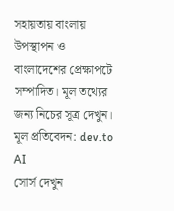সহায়তায় বাংলায় উপস্থাপন ও বাংলাদেশের প্রেক্ষাপটে সম্পাদিত। মূল তথ্যের জন্য নিচের সূত্র দেখুন।
মূল প্রতিবেদন: dev.to AI
সোর্স দেখুন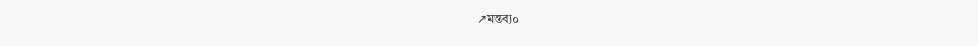↗মন্তব্য০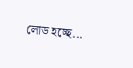লোড হচ্ছে...